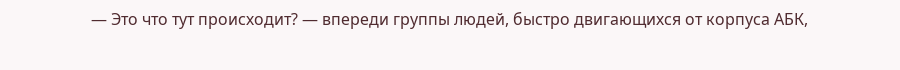— Это что тут происходит? — впереди группы людей, быстро двигающихся от корпуса АБК,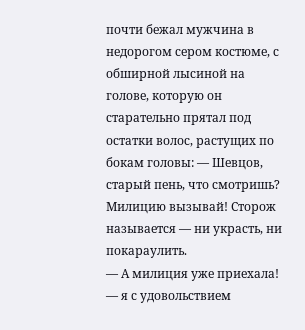почти бежал мужчина в недорогом сером костюме, с обширной лысиной на голове, которую он старательно прятал под остатки волос, растущих по бокам головы: — Шевцов, старый пень, что смотришь? Милицию вызывай! Сторож называется — ни украсть, ни покараулить.
— А милиция уже приехала! — я с удовольствием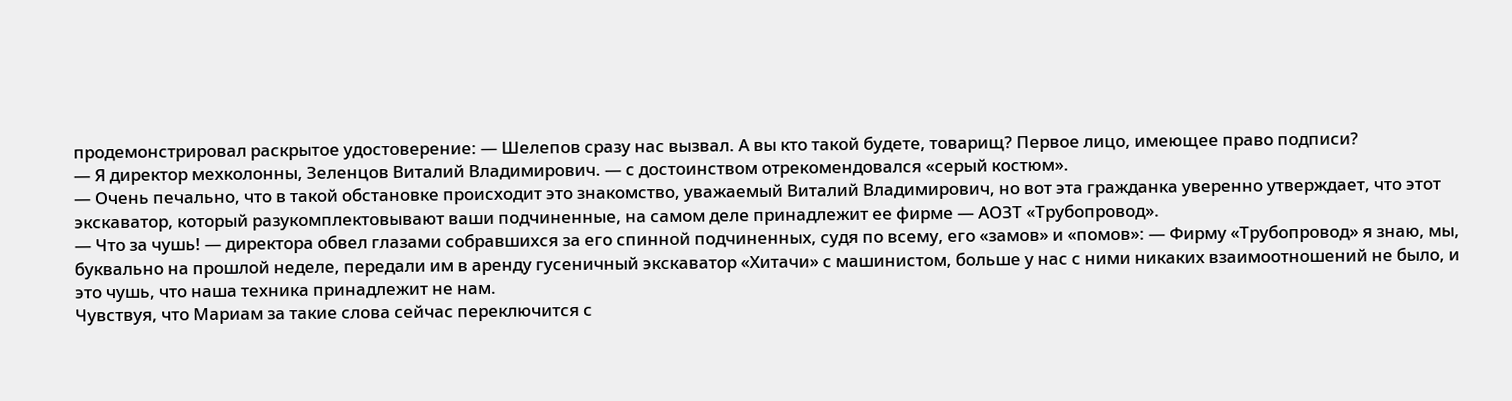продемонстрировал раскрытое удостоверение: — Шелепов сразу нас вызвал. А вы кто такой будете, товарищ? Первое лицо, имеющее право подписи?
— Я директор мехколонны, Зеленцов Виталий Владимирович. — с достоинством отрекомендовался «серый костюм».
— Очень печально, что в такой обстановке происходит это знакомство, уважаемый Виталий Владимирович, но вот эта гражданка уверенно утверждает, что этот экскаватор, который разукомплектовывают ваши подчиненные, на самом деле принадлежит ее фирме — АОЗТ «Трубопровод».
— Что за чушь! — директора обвел глазами собравшихся за его спинной подчиненных, судя по всему, его «замов» и «помов»: — Фирму «Трубопровод» я знаю, мы, буквально на прошлой неделе, передали им в аренду гусеничный экскаватор «Хитачи» с машинистом, больше у нас с ними никаких взаимоотношений не было, и это чушь, что наша техника принадлежит не нам.
Чувствуя, что Мариам за такие слова сейчас переключится с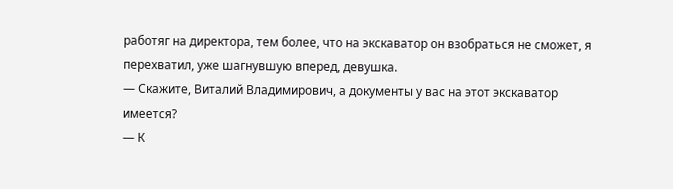работяг на директора, тем более, что на экскаватор он взобраться не сможет, я перехватил, уже шагнувшую вперед, девушка.
— Скажите, Виталий Владимирович, а документы у вас на этот экскаватор имеется?
— К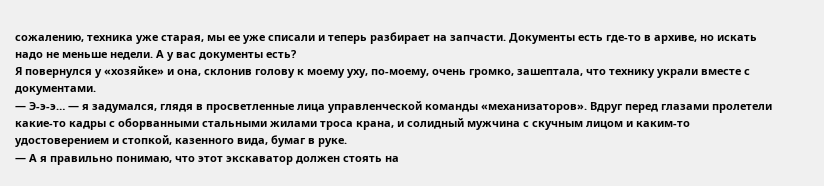сожалению, техника уже старая, мы ее уже списали и теперь разбирает на запчасти. Документы есть где-то в архиве, но искать надо не меньше недели. А у вас документы есть?
Я повернулся у «хозяйке» и она, склонив голову к моему уху, по-моему, очень громко, зашептала, что технику украли вместе с документами.
— Э-э-э… — я задумался, глядя в просветленные лица управленческой команды «механизаторов». Вдруг перед глазами пролетели какие-то кадры с оборванными стальными жилами троса крана, и солидный мужчина с скучным лицом и каким-то удостоверением и стопкой, казенного вида, бумаг в руке.
— А я правильно понимаю, что этот экскаватор должен стоять на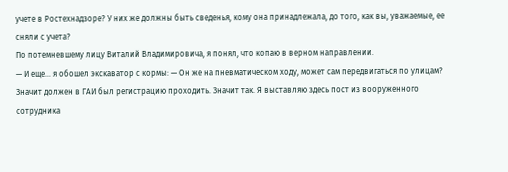учете в Ростехнадзоре? У них же должны быть сведенья, кому она принадлежала, до того, как вы, уважаемые, ее сняли с учета?
По потемневшему лицу Виталий Владимировича, я понял, что копаю в верном направлении.
— И еще… я обошел экскаватор с кормы: — Он же на пневматическом ходу, может сам передвигаться по улицам? Значит должен в ГАИ был регистрацию проходить. Значит так. Я выставляю здесь пост из вооруженного сотрудника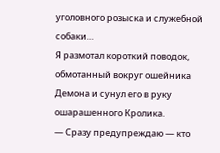уголовного розыска и служебной собаки…
Я размотал короткий поводок, обмотанный вокруг ошейника Демона и сунул его в руку ошарашенного Кролика.
— Сразу предупреждаю — кто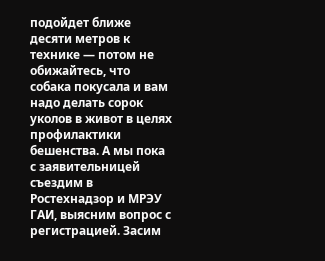подойдет ближе десяти метров к технике — потом не обижайтесь, что собака покусала и вам надо делать сорок уколов в живот в целях профилактики бешенства. А мы пока с заявительницей съездим в Ростехнадзор и МРЭУ ГАИ, выясним вопрос с регистрацией. Засим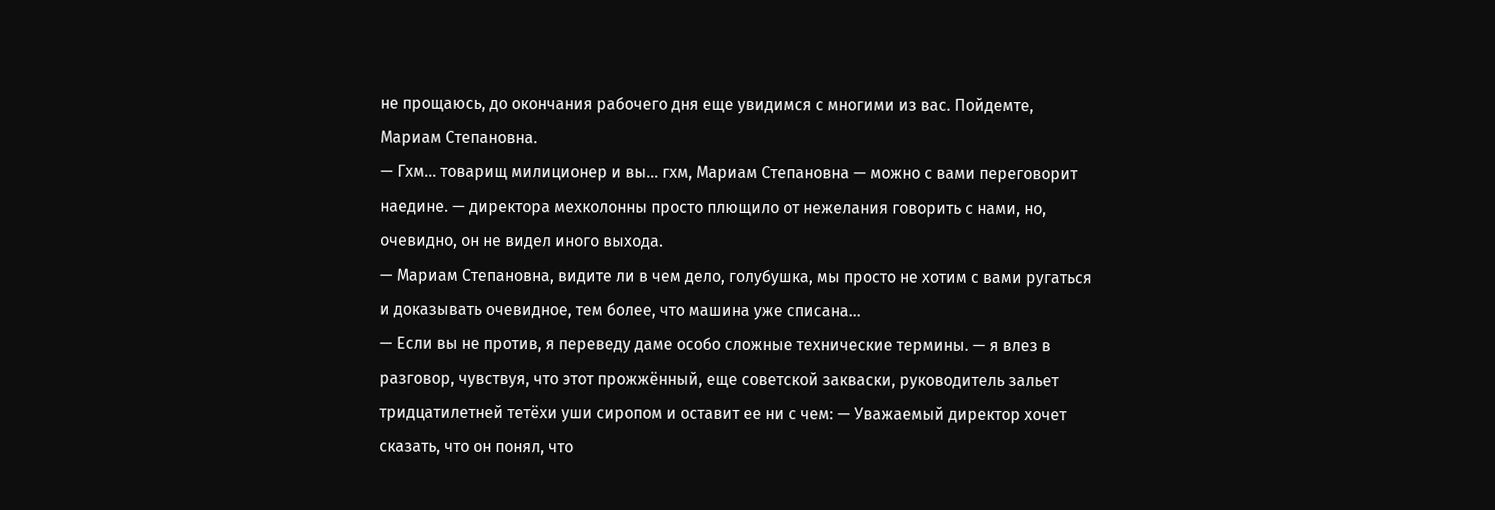не прощаюсь, до окончания рабочего дня еще увидимся с многими из вас. Пойдемте, Мариам Степановна.
— Гхм… товарищ милиционер и вы… гхм, Мариам Степановна — можно с вами переговорит наедине. — директора мехколонны просто плющило от нежелания говорить с нами, но, очевидно, он не видел иного выхода.
— Мариам Степановна, видите ли в чем дело, голубушка, мы просто не хотим с вами ругаться и доказывать очевидное, тем более, что машина уже списана…
— Если вы не против, я переведу даме особо сложные технические термины. — я влез в разговор, чувствуя, что этот прожжённый, еще советской закваски, руководитель зальет тридцатилетней тетёхи уши сиропом и оставит ее ни с чем: — Уважаемый директор хочет сказать, что он понял, что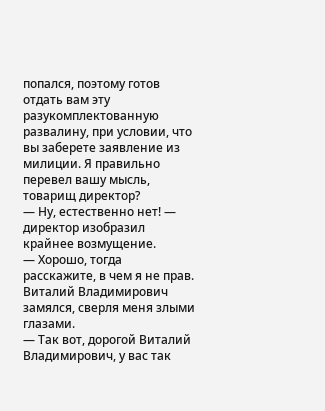попался, поэтому готов отдать вам эту разукомплектованную развалину, при условии, что вы заберете заявление из милиции. Я правильно перевел вашу мысль, товарищ директор?
— Ну, естественно нет! — директор изобразил крайнее возмущение.
— Хорошо, тогда расскажите, в чем я не прав.
Виталий Владимирович замялся, сверля меня злыми глазами.
— Так вот, дорогой Виталий Владимирович, у вас так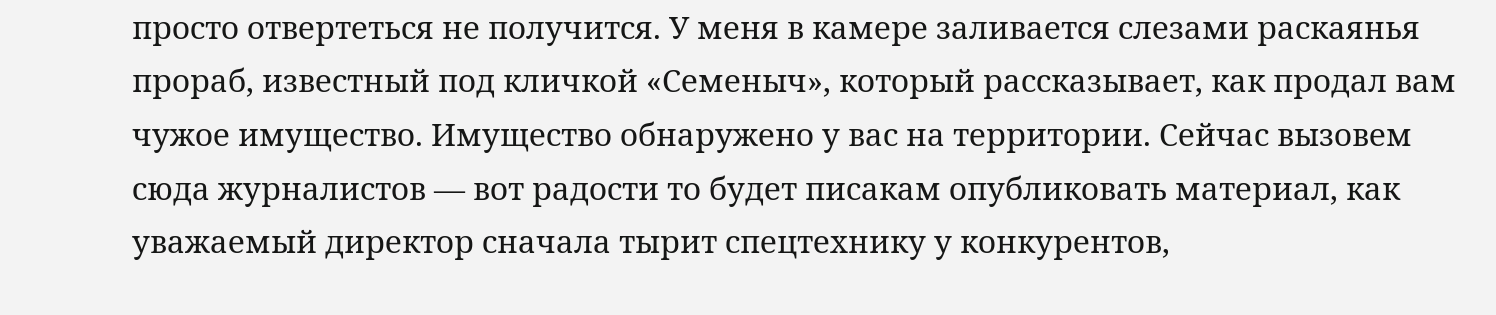просто отвертеться не получится. У меня в камере заливается слезами раскаянья прораб, известный под кличкой «Семеныч», который рассказывает, как продал вам чужое имущество. Имущество обнаружено у вас на территории. Сейчас вызовем сюда журналистов — вот радости то будет писакам опубликовать материал, как уважаемый директор сначала тырит спецтехнику у конкурентов,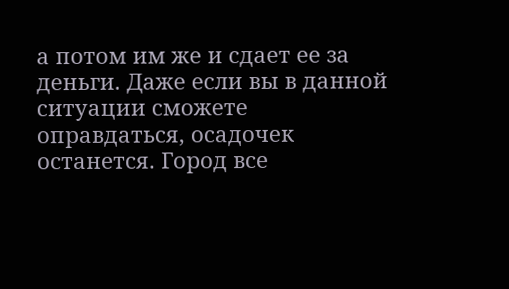а потом им же и сдает ее за деньги. Даже если вы в данной ситуации сможете оправдаться, осадочек останется. Город все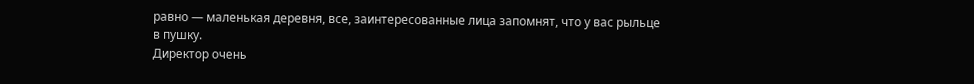равно — маленькая деревня, все, заинтересованные лица запомнят, что у вас рыльце в пушку.
Директор очень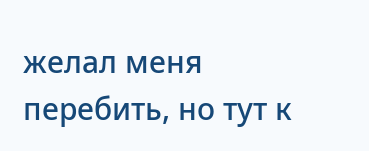желал меня перебить, но тут к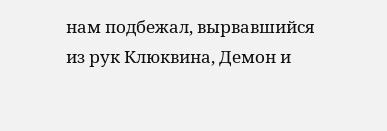нам подбежал, вырвавшийся из рук Клюквина, Демон и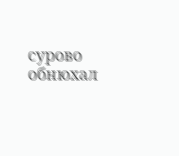сурово обнюхал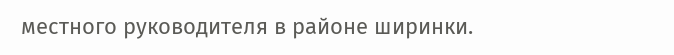местного руководителя в районе ширинки.